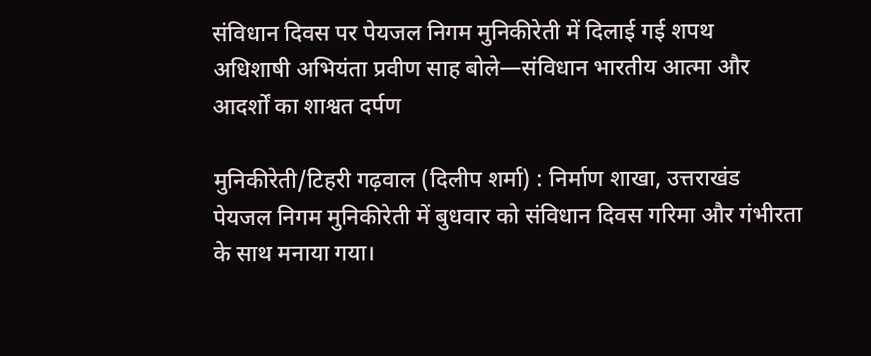संविधान दिवस पर पेयजल निगम मुनिकीरेती में दिलाई गई शपथ
अधिशाषी अभियंता प्रवीण साह बोले—संविधान भारतीय आत्मा और आदर्शों का शाश्वत दर्पण

मुनिकीरेती/टिहरी गढ़वाल (दिलीप शर्मा) : निर्माण शाखा, उत्तराखंड पेयजल निगम मुनिकीरेती में बुधवार को संविधान दिवस गरिमा और गंभीरता के साथ मनाया गया।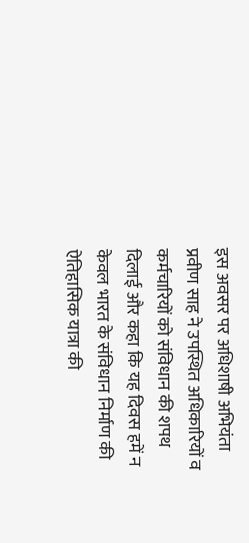इस अवसर पर अधिशाषी अभियंता प्रवीण साह ने उपस्थित अधिकारियों व कर्मचारियों को संविधान की शपथ दिलाई और कहा कि यह दिवस हमें न केवल भारत के संविधान निर्माण की ऐतिहासिक यात्रा की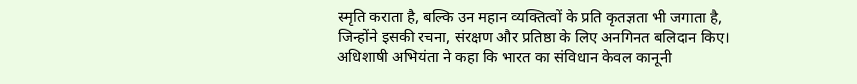स्मृति कराता है, बल्कि उन महान व्यक्तित्वों के प्रति कृतज्ञता भी जगाता है, जिन्होंने इसकी रचना, संरक्षण और प्रतिष्ठा के लिए अनगिनत बलिदान किए।
अधिशाषी अभियंता ने कहा कि भारत का संविधान केवल कानूनी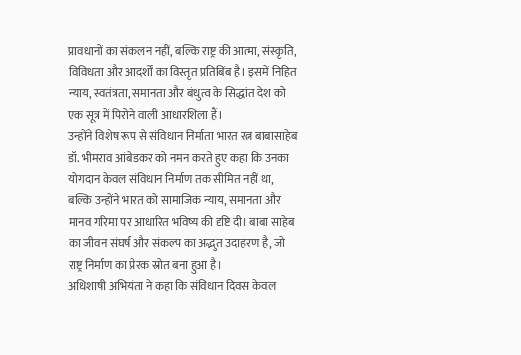प्रावधानों का संकलन नहीं, बल्कि राष्ट्र की आत्मा, संस्कृति, विविधता और आदर्शों का विस्तृत प्रतिबिंब है। इसमें निहित न्याय, स्वतंत्रता, समानता और बंधुत्व के सिद्धांत देश को एक सूत्र में पिरोने वाली आधारशिला हैं।
उन्होंने विशेष रूप से संविधान निर्माता भारत रत्न बाबासाहेब डॉ. भीमराव आंबेडकर को नमन करते हुए कहा कि उनका योगदान केवल संविधान निर्माण तक सीमित नहीं था, बल्कि उन्होंने भारत को सामाजिक न्याय, समानता और मानव गरिमा पर आधारित भविष्य की दृष्टि दी। बाबा साहेब का जीवन संघर्ष और संकल्प का अद्भुत उदाहरण है, जो राष्ट्र निर्माण का प्रेरक स्रोत बना हुआ है।
अधिशाषी अभियंता ने कहा कि संविधान दिवस केवल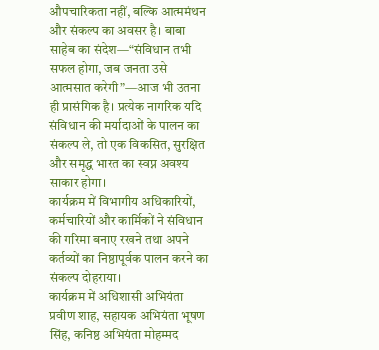औपचारिकता नहीं, बल्कि आत्ममंथन और संकल्प का अवसर है। बाबा साहेब का संदेश—“संविधान तभी सफल होगा, जब जनता उसे आत्मसात करेगी”—आज भी उतना ही प्रासंगिक है। प्रत्येक नागरिक यदि संविधान की मर्यादाओं के पालन का संकल्प ले, तो एक विकसित, सुरक्षित और समृद्ध भारत का स्वप्न अवश्य साकार होगा।
कार्यक्रम में विभागीय अधिकारियों, कर्मचारियों और कार्मिकों ने संविधान की गरिमा बनाए रखने तथा अपने कर्तव्यों का निष्ठापूर्वक पालन करने का संकल्प दोहराया।
कार्यक्रम में अधिशासी अभियंता प्रवीण शाह, सहायक अभियंता भूषण सिंह, कनिष्ठ अभियंता मोहम्मद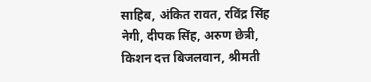साहिब, अंकित रावत, रविंद्र सिंह नेगी, दीपक सिंह, अरुण छेत्री, किशन दत्त बिजलवान, श्रीमती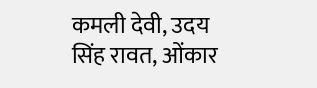कमली देवी, उदय सिंह रावत, ओंकार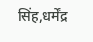सिंह,धर्मेंद्र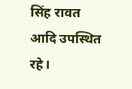सिंह रावत आदि उपस्थित रहे।